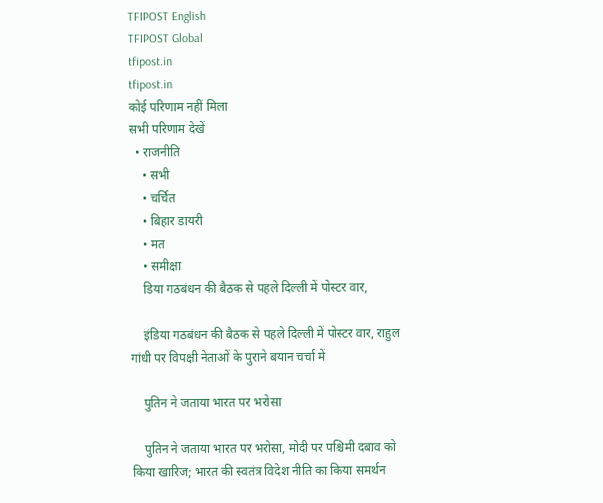TFIPOST English
TFIPOST Global
tfipost.in
tfipost.in
कोई परिणाम नहीं मिला
सभी परिणाम देखें
  • राजनीति
    • सभी
    • चर्चित
    • बिहार डायरी
    • मत
    • समीक्षा
    डिया गठबंधन की बैठक से पहले दिल्ली में पोस्टर वार,

    इंडिया गठबंधन की बैठक से पहले दिल्ली में पोस्टर वार, राहुल गांधी पर विपक्षी नेताओं के पुराने बयान चर्चा में

    पुतिन ने जताया भारत पर भरोसा

    पुतिन ने जताया भारत पर भरोसा, मोदी पर पश्चिमी दबाव को किया खारिज; भारत की स्वतंत्र विदेश नीति का किया समर्थन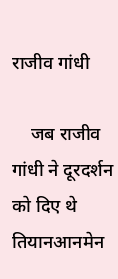राजीव गांधी

    जब राजीव गांधी ने दूरदर्शन को दिए थे तियानआनमेन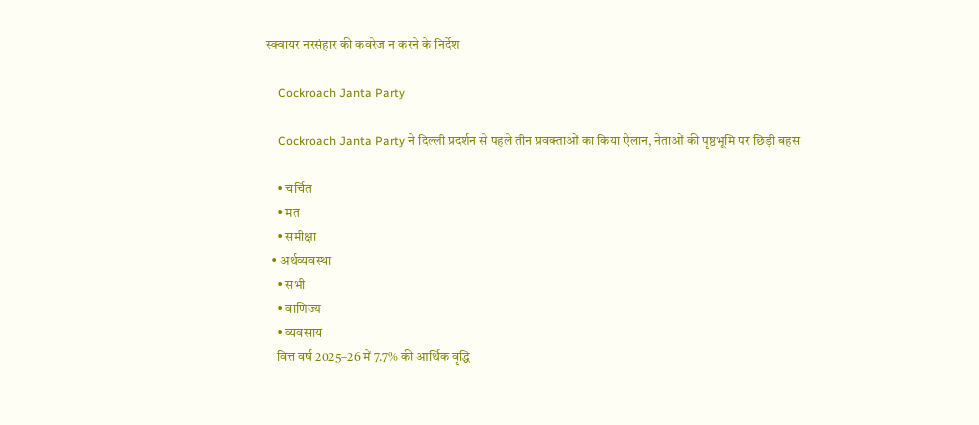स्क्वायर नरसंहार की कवरेज न करने के निर्देश

    Cockroach Janta Party

    Cockroach Janta Party ने दिल्ली प्रदर्शन से पहले तीन प्रवक्ताओं का किया ऐलान, नेताओं की पृष्ठभूमि पर छिड़ी बहस

    • चर्चित
    • मत
    • समीक्षा
  • अर्थव्यवस्था
    • सभी
    • वाणिज्य
    • व्यवसाय
    वित्त वर्ष 2025–26 में 7.7% की आर्थिक वृद्धि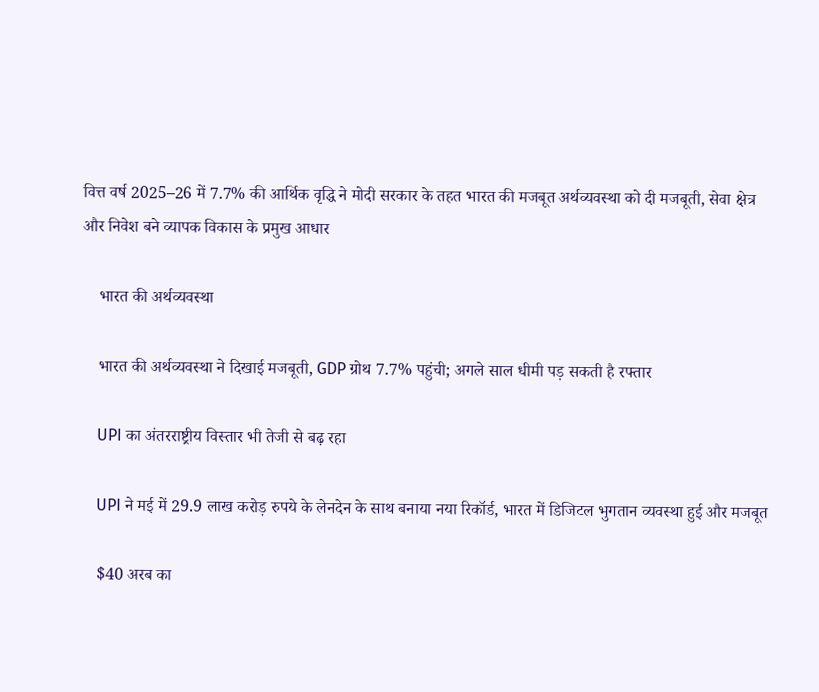वित्त वर्ष 2025–26 में 7.7% की आर्थिक वृद्धि ने मोदी सरकार के तहत भारत की मजबूत अर्थव्यवस्था को दी मजबूती, सेवा क्षेत्र और निवेश बने व्यापक विकास के प्रमुख आधार

    भारत की अर्थव्यवस्था

    भारत की अर्थव्यवस्था ने दिखाई मजबूती, GDP ग्रोथ 7.7% पहुंची; अगले साल धीमी पड़ सकती है रफ्तार

    UPI का अंतरराष्ट्रीय विस्तार भी तेजी से बढ़ रहा

    UPI ने मई में 29.9 लाख करोड़ रुपये के लेनदेन के साथ बनाया नया रिकॉर्ड, भारत में डिजिटल भुगतान व्यवस्था हुई और मजबूत

    $40 अरब का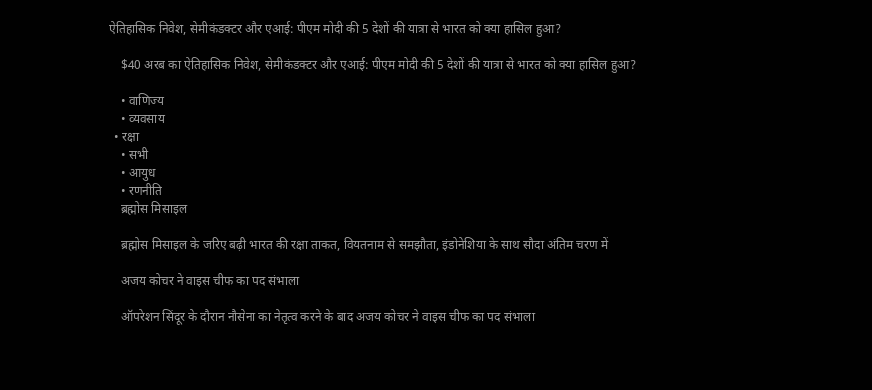ऐतिहासिक निवेश, सेमीकंडक्टर और एआई: पीएम मोदी की 5 देशों की यात्रा से भारत को क्या हासिल हुआ?

    $40 अरब का ऐतिहासिक निवेश, सेमीकंडक्टर और एआई: पीएम मोदी की 5 देशों की यात्रा से भारत को क्या हासिल हुआ?

    • वाणिज्य
    • व्यवसाय
  • रक्षा
    • सभी
    • आयुध
    • रणनीति
    ब्रह्मोस मिसाइल

    ब्रह्मोस मिसाइल के जरिए बढ़ी भारत की रक्षा ताकत, वियतनाम से समझौता, इंडोनेशिया के साथ सौदा अंतिम चरण में

    अजय कोचर ने वाइस चीफ का पद संभाला

    ऑपरेशन सिंदूर के दौरान नौसेना का नेतृत्व करने के बाद अजय कोचर ने वाइस चीफ का पद संभाला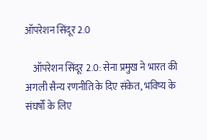ऑपरेशन सिंदूर 2.0

    ऑपरेशन सिंदूर 2.0: सेना प्रमुख ने भारत की अगली सैन्य रणनीति के दिए संकेत, भविष्य के संघर्षों के लिए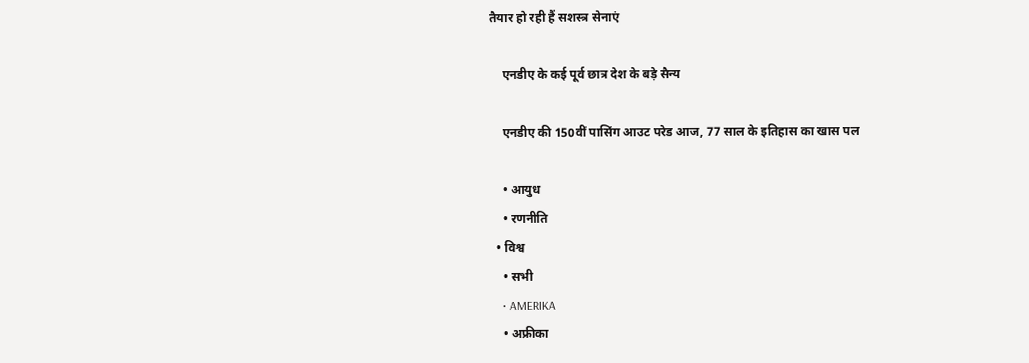तैयार हो रही हैं सशस्त्र सेनाएं

    एनडीए के कई पूर्व छात्र देश के बड़े सैन्य

    एनडीए की 150वीं पासिंग आउट परेड आज, 77 साल के इतिहास का खास पल

    • आयुध
    • रणनीति
  • विश्व
    • सभी
    • AMERIKA
    • अफ्रीका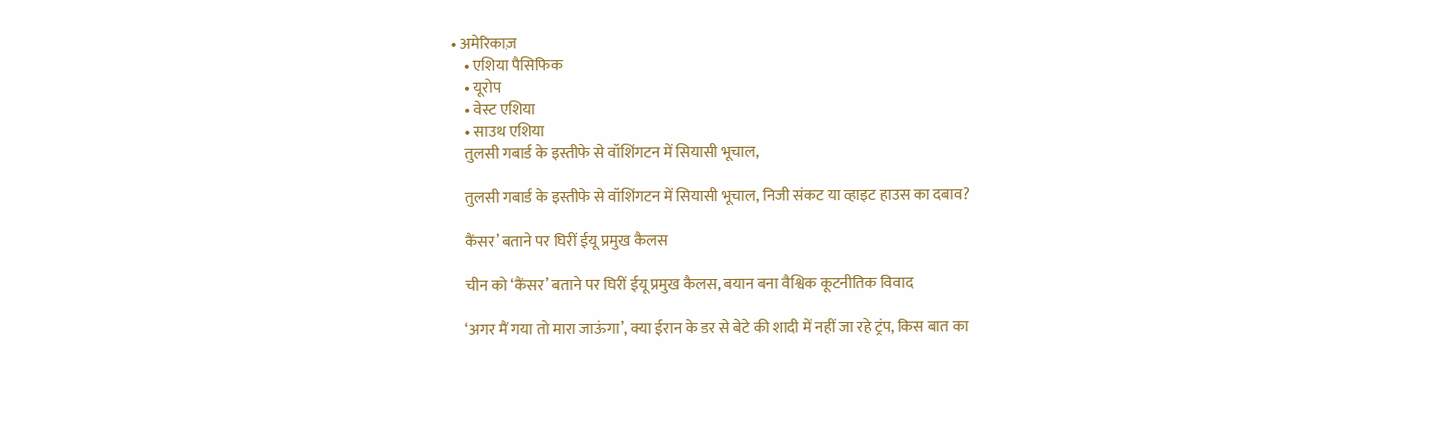• अमेरिकाज़
    • एशिया पैसिफिक
    • यूरोप
    • वेस्ट एशिया
    • साउथ एशिया
    तुलसी गबार्ड के इस्तीफे से वॉशिंगटन में सियासी भूचाल,

    तुलसी गबार्ड के इस्तीफे से वॉशिंगटन में सियासी भूचाल, निजी संकट या व्हाइट हाउस का दबाव?

    कैंसर’ बताने पर घिरीं ईयू प्रमुख कैलस

    चीन को ‘कैंसर’ बताने पर घिरीं ईयू प्रमुख कैलस, बयान बना वैश्विक कूटनीतिक विवाद

    ‘अगर मैं गया तो मारा जाऊंगा’, क्या ईरान के डर से बेटे की शादी में नहीं जा रहे ट्रंप, किस बात का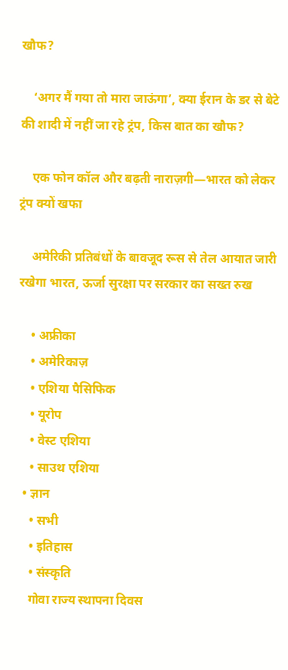खौफ?

    ‘अगर मैं गया तो मारा जाऊंगा’, क्या ईरान के डर से बेटे की शादी में नहीं जा रहे ट्रंप, किस बात का खौफ?

    एक फोन कॉल और बढ़ती नाराज़गी—भारत को लेकर ट्रंप क्यों खफा

    अमेरिकी प्रतिबंधों के बावजूद रूस से तेल आयात जारी रखेगा भारत, ऊर्जा सुरक्षा पर सरकार का सख्त रुख

    • अफ्रीका
    • अमेरिकाज़
    • एशिया पैसिफिक
    • यूरोप
    • वेस्ट एशिया
    • साउथ एशिया
  • ज्ञान
    • सभी
    • इतिहास
    • संस्कृति
    गोवा राज्य स्थापना दिवस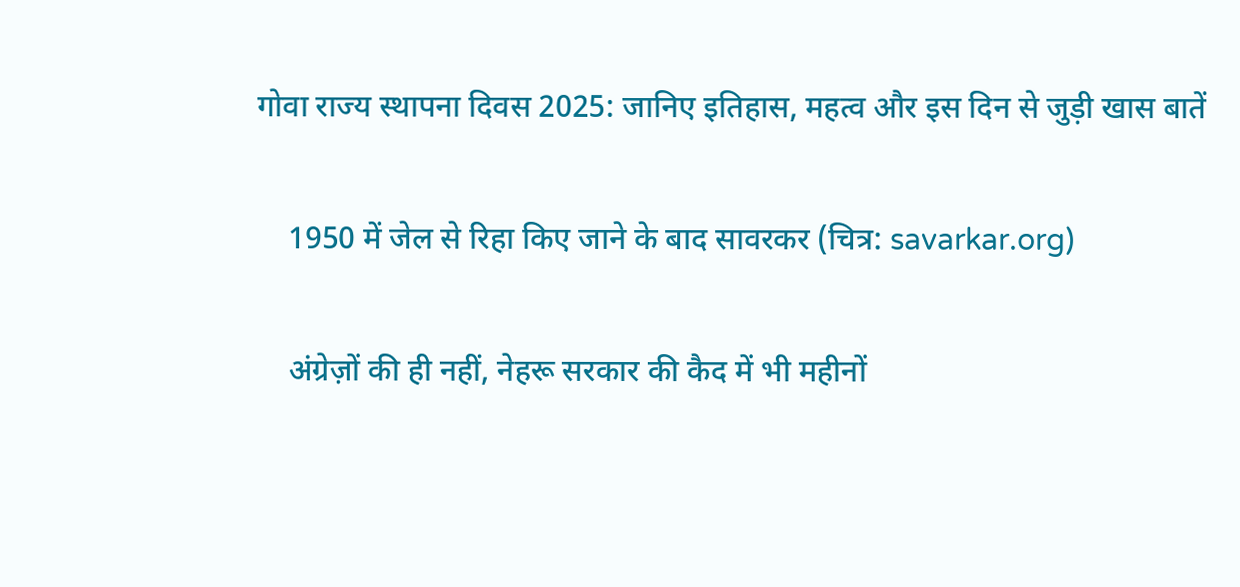गोवा राज्य स्थापना दिवस 2025: जानिए इतिहास, महत्व और इस दिन से जुड़ी खास बातें

    1950 में जेल से रिहा किए जाने के बाद सावरकर (चित्र: savarkar.org)

    अंग्रेज़ों की ही नहीं, नेहरू सरकार की कैद में भी महीनों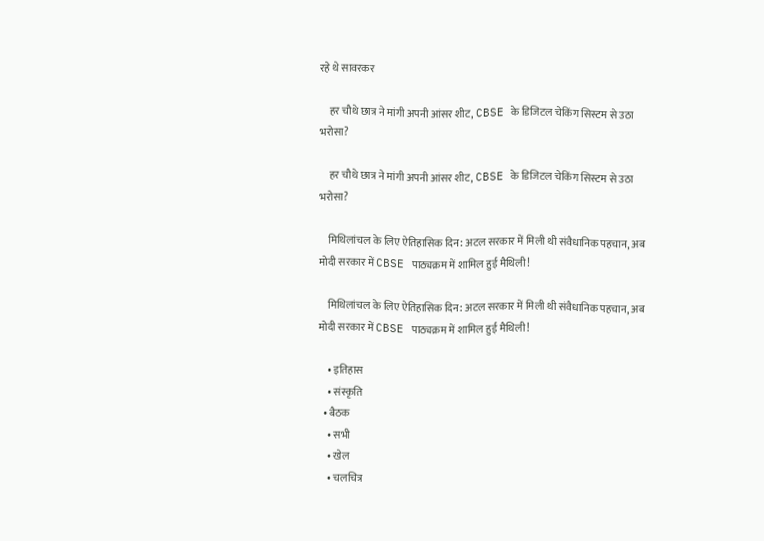रहे थे सावरकर

    हर चौथे छात्र ने मांगी अपनी आंसर शीट, CBSE के डिजिटल चेकिंग सिस्टम से उठा भरोसा?

    हर चौथे छात्र ने मांगी अपनी आंसर शीट, CBSE के डिजिटल चेकिंग सिस्टम से उठा भरोसा?

    मिथिलांचल के लिए ऐतिहासिक दिन: अटल सरकार में मिली थी संवैधानिक पहचान, अब मोदी सरकार में CBSE पाठ्यक्रम में शामिल हुई मैथिली!

    मिथिलांचल के लिए ऐतिहासिक दिन: अटल सरकार में मिली थी संवैधानिक पहचान, अब मोदी सरकार में CBSE पाठ्यक्रम में शामिल हुई मैथिली!

    • इतिहास
    • संस्कृति
  • बैठक
    • सभी
    • खेल
    • चलचित्र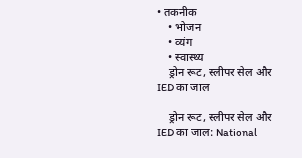• तकनीक
    • भोजन
    • व्यंग
    • स्वास्थ्य
    ड्रोन रूट, स्लीपर सेल और IED का जाल

    ड्रोन रूट, स्लीपर सेल और IED का जाल: National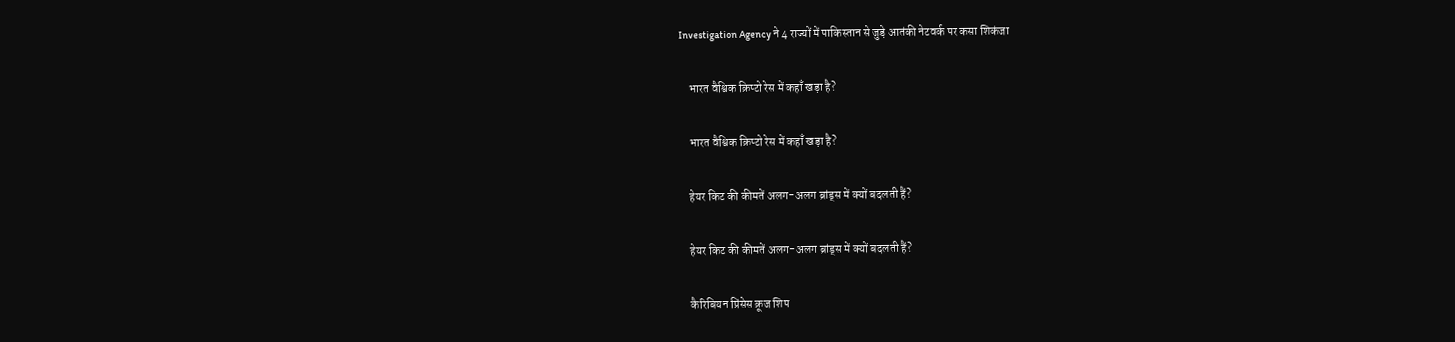Investigation Agency ने 4 राज्यों में पाकिस्तान से जुड़े आतंकी नेटवर्क पर कसा शिकंजा

    भारत वैश्विक क्रिप्टो रेस में कहाँ खड़ा है?

    भारत वैश्विक क्रिप्टो रेस में कहाँ खड़ा है?

    हेयर किट की कीमतें अलग-अलग ब्रांड्स में क्यों बदलती हैं?

    हेयर किट की कीमतें अलग-अलग ब्रांड्स में क्यों बदलती हैं?

    कैरिबियन प्रिंसेस क्रूज शिप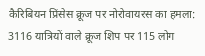कैरिबियन प्रिंसेस क्रूज पर नोरोवायरस का हमला: 3116 यात्रियों वाले क्रूज शिप पर 115 लोग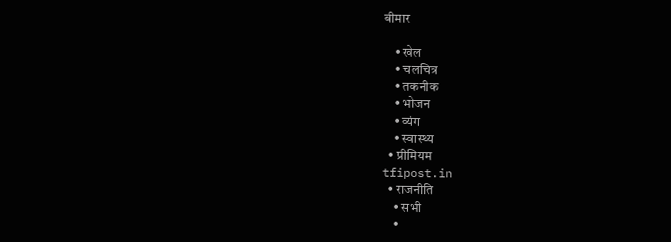बीमार

    • खेल
    • चलचित्र
    • तकनीक
    • भोजन
    • व्यंग
    • स्वास्थ्य
  • प्रीमियम
tfipost.in
  • राजनीति
    • सभी
    •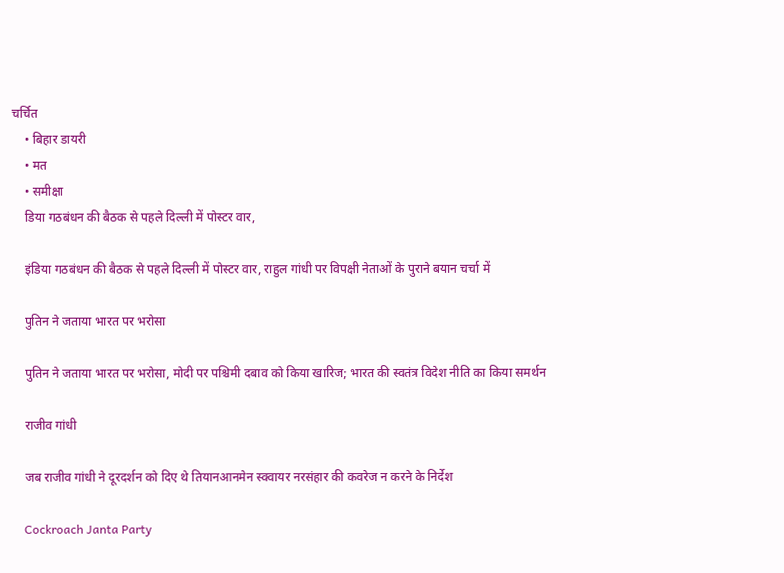चर्चित
    • बिहार डायरी
    • मत
    • समीक्षा
    डिया गठबंधन की बैठक से पहले दिल्ली में पोस्टर वार,

    इंडिया गठबंधन की बैठक से पहले दिल्ली में पोस्टर वार, राहुल गांधी पर विपक्षी नेताओं के पुराने बयान चर्चा में

    पुतिन ने जताया भारत पर भरोसा

    पुतिन ने जताया भारत पर भरोसा, मोदी पर पश्चिमी दबाव को किया खारिज; भारत की स्वतंत्र विदेश नीति का किया समर्थन

    राजीव गांधी

    जब राजीव गांधी ने दूरदर्शन को दिए थे तियानआनमेन स्क्वायर नरसंहार की कवरेज न करने के निर्देश

    Cockroach Janta Party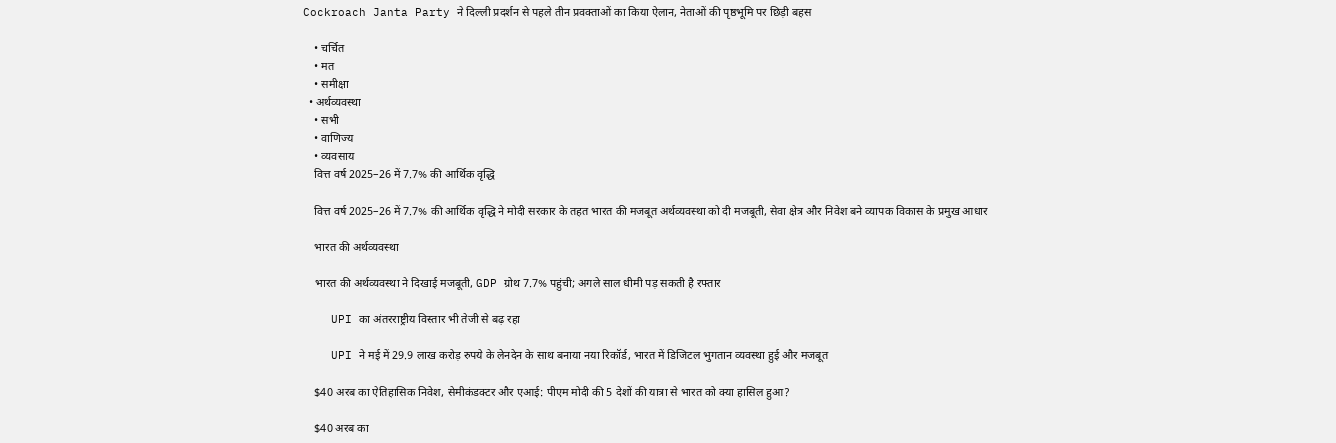Cockroach Janta Party ने दिल्ली प्रदर्शन से पहले तीन प्रवक्ताओं का किया ऐलान, नेताओं की पृष्ठभूमि पर छिड़ी बहस

    • चर्चित
    • मत
    • समीक्षा
  • अर्थव्यवस्था
    • सभी
    • वाणिज्य
    • व्यवसाय
    वित्त वर्ष 2025–26 में 7.7% की आर्थिक वृद्धि

    वित्त वर्ष 2025–26 में 7.7% की आर्थिक वृद्धि ने मोदी सरकार के तहत भारत की मजबूत अर्थव्यवस्था को दी मजबूती, सेवा क्षेत्र और निवेश बने व्यापक विकास के प्रमुख आधार

    भारत की अर्थव्यवस्था

    भारत की अर्थव्यवस्था ने दिखाई मजबूती, GDP ग्रोथ 7.7% पहुंची; अगले साल धीमी पड़ सकती है रफ्तार

    UPI का अंतरराष्ट्रीय विस्तार भी तेजी से बढ़ रहा

    UPI ने मई में 29.9 लाख करोड़ रुपये के लेनदेन के साथ बनाया नया रिकॉर्ड, भारत में डिजिटल भुगतान व्यवस्था हुई और मजबूत

    $40 अरब का ऐतिहासिक निवेश, सेमीकंडक्टर और एआई: पीएम मोदी की 5 देशों की यात्रा से भारत को क्या हासिल हुआ?

    $40 अरब का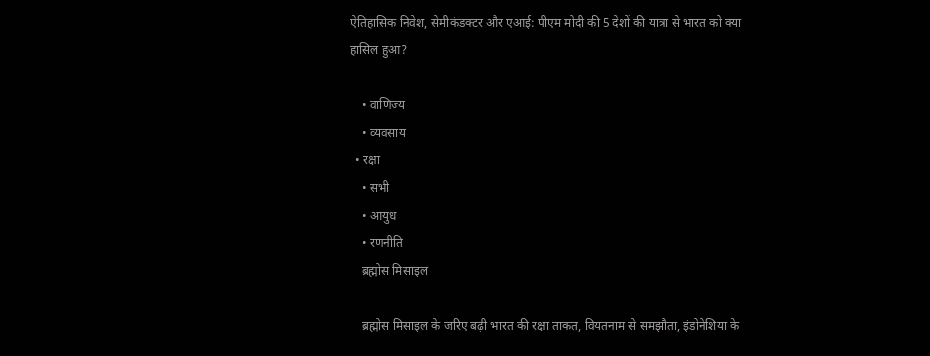ऐतिहासिक निवेश, सेमीकंडक्टर और एआई: पीएम मोदी की 5 देशों की यात्रा से भारत को क्या हासिल हुआ?

    • वाणिज्य
    • व्यवसाय
  • रक्षा
    • सभी
    • आयुध
    • रणनीति
    ब्रह्मोस मिसाइल

    ब्रह्मोस मिसाइल के जरिए बढ़ी भारत की रक्षा ताकत, वियतनाम से समझौता, इंडोनेशिया के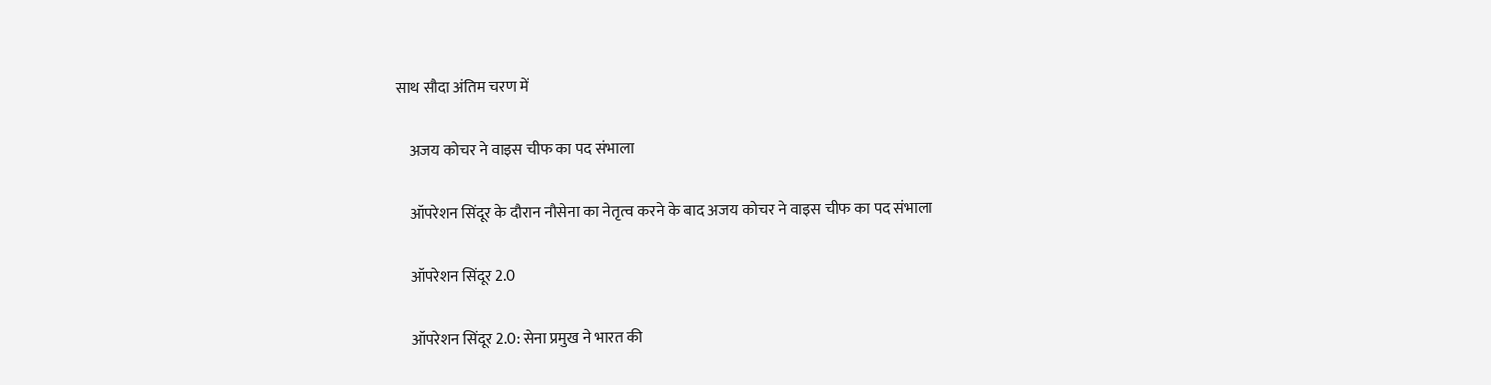साथ सौदा अंतिम चरण में

    अजय कोचर ने वाइस चीफ का पद संभाला

    ऑपरेशन सिंदूर के दौरान नौसेना का नेतृत्व करने के बाद अजय कोचर ने वाइस चीफ का पद संभाला

    ऑपरेशन सिंदूर 2.0

    ऑपरेशन सिंदूर 2.0: सेना प्रमुख ने भारत की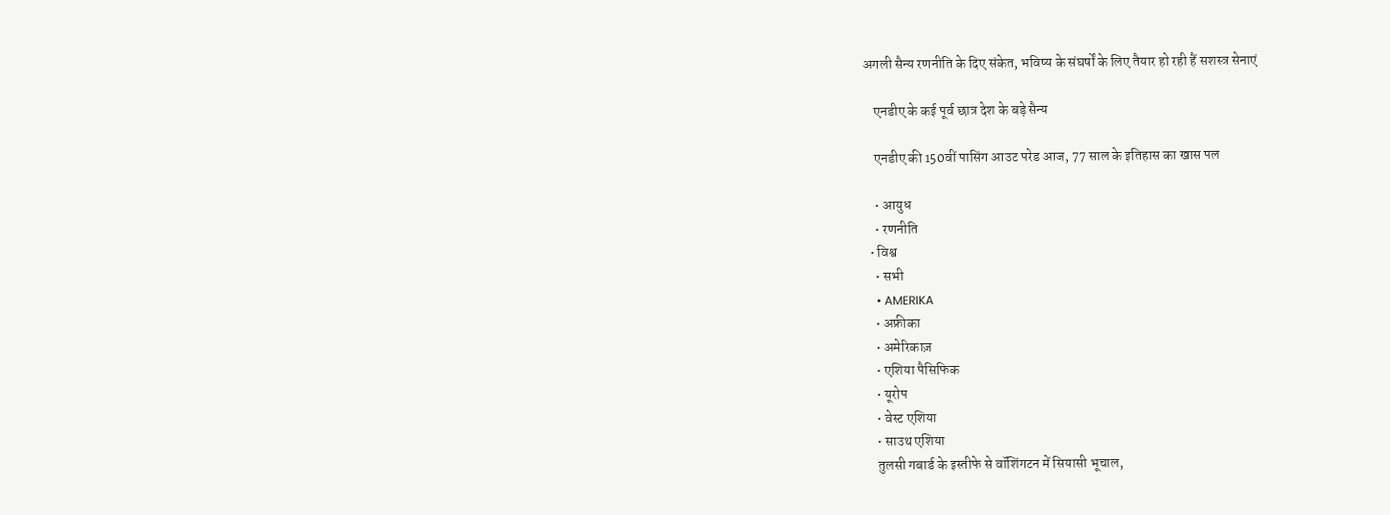अगली सैन्य रणनीति के दिए संकेत, भविष्य के संघर्षों के लिए तैयार हो रही हैं सशस्त्र सेनाएं

    एनडीए के कई पूर्व छात्र देश के बड़े सैन्य

    एनडीए की 150वीं पासिंग आउट परेड आज, 77 साल के इतिहास का खास पल

    • आयुध
    • रणनीति
  • विश्व
    • सभी
    • AMERIKA
    • अफ्रीका
    • अमेरिकाज़
    • एशिया पैसिफिक
    • यूरोप
    • वेस्ट एशिया
    • साउथ एशिया
    तुलसी गबार्ड के इस्तीफे से वॉशिंगटन में सियासी भूचाल,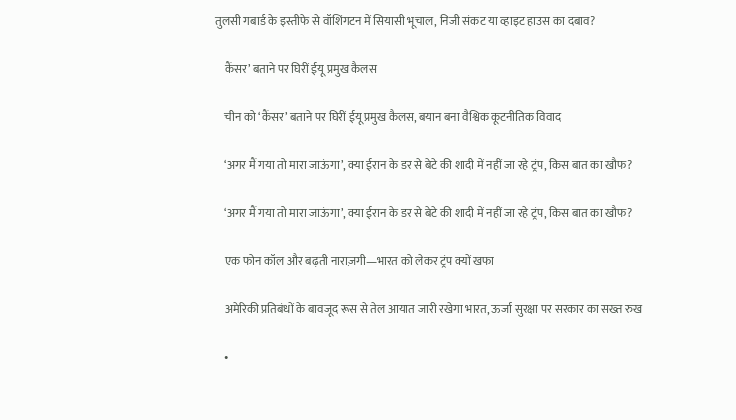तुलसी गबार्ड के इस्तीफे से वॉशिंगटन में सियासी भूचाल, निजी संकट या व्हाइट हाउस का दबाव?

    कैंसर’ बताने पर घिरीं ईयू प्रमुख कैलस

    चीन को ‘कैंसर’ बताने पर घिरीं ईयू प्रमुख कैलस, बयान बना वैश्विक कूटनीतिक विवाद

    ‘अगर मैं गया तो मारा जाऊंगा’, क्या ईरान के डर से बेटे की शादी में नहीं जा रहे ट्रंप, किस बात का खौफ?

    ‘अगर मैं गया तो मारा जाऊंगा’, क्या ईरान के डर से बेटे की शादी में नहीं जा रहे ट्रंप, किस बात का खौफ?

    एक फोन कॉल और बढ़ती नाराज़गी—भारत को लेकर ट्रंप क्यों खफा

    अमेरिकी प्रतिबंधों के बावजूद रूस से तेल आयात जारी रखेगा भारत, ऊर्जा सुरक्षा पर सरकार का सख्त रुख

    •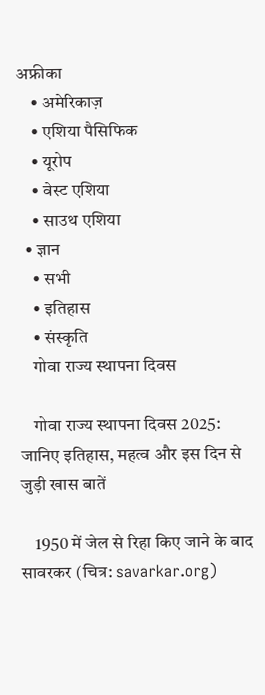अफ्रीका
    • अमेरिकाज़
    • एशिया पैसिफिक
    • यूरोप
    • वेस्ट एशिया
    • साउथ एशिया
  • ज्ञान
    • सभी
    • इतिहास
    • संस्कृति
    गोवा राज्य स्थापना दिवस

    गोवा राज्य स्थापना दिवस 2025: जानिए इतिहास, महत्व और इस दिन से जुड़ी खास बातें

    1950 में जेल से रिहा किए जाने के बाद सावरकर (चित्र: savarkar.org)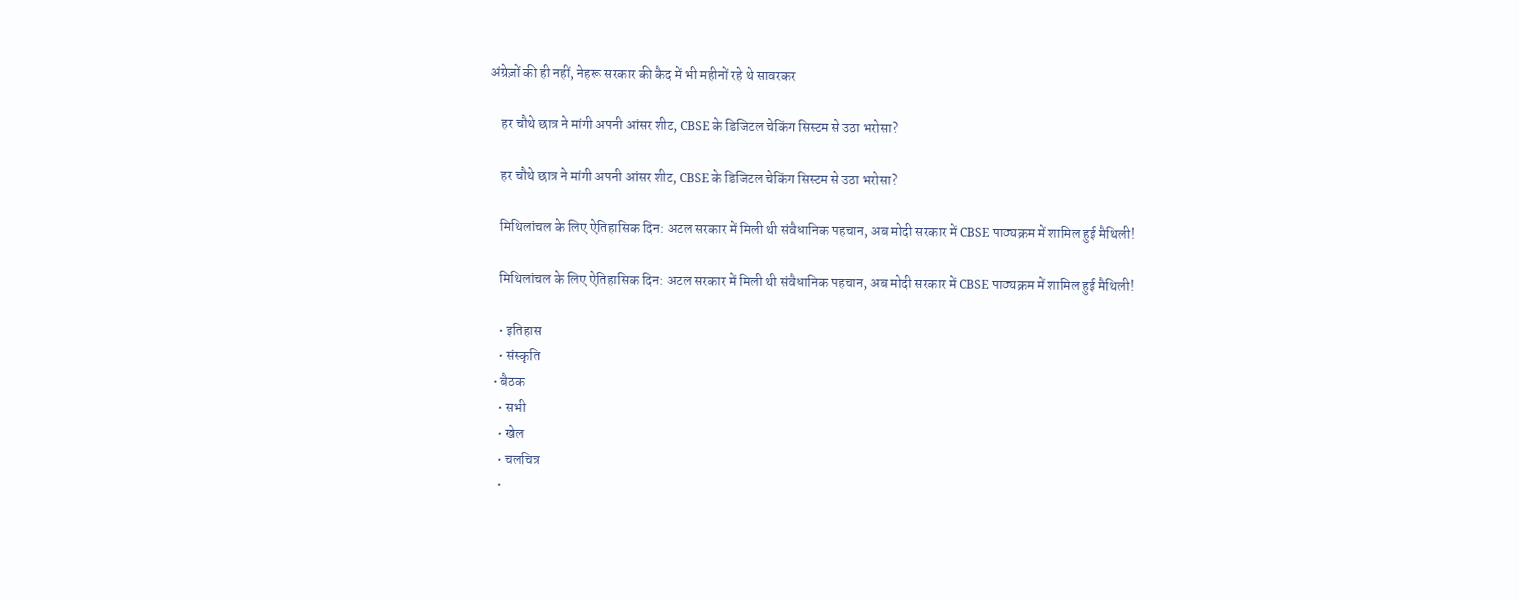अंग्रेज़ों की ही नहीं, नेहरू सरकार की कैद में भी महीनों रहे थे सावरकर

    हर चौथे छात्र ने मांगी अपनी आंसर शीट, CBSE के डिजिटल चेकिंग सिस्टम से उठा भरोसा?

    हर चौथे छात्र ने मांगी अपनी आंसर शीट, CBSE के डिजिटल चेकिंग सिस्टम से उठा भरोसा?

    मिथिलांचल के लिए ऐतिहासिक दिन: अटल सरकार में मिली थी संवैधानिक पहचान, अब मोदी सरकार में CBSE पाठ्यक्रम में शामिल हुई मैथिली!

    मिथिलांचल के लिए ऐतिहासिक दिन: अटल सरकार में मिली थी संवैधानिक पहचान, अब मोदी सरकार में CBSE पाठ्यक्रम में शामिल हुई मैथिली!

    • इतिहास
    • संस्कृति
  • बैठक
    • सभी
    • खेल
    • चलचित्र
    •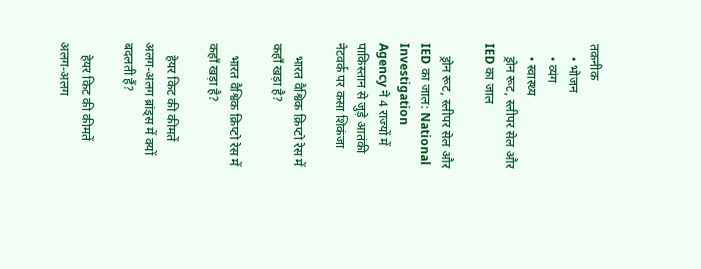तकनीक
    • भोजन
    • व्यंग
    • स्वास्थ्य
    ड्रोन रूट, स्लीपर सेल और IED का जाल

    ड्रोन रूट, स्लीपर सेल और IED का जाल: National Investigation Agency ने 4 राज्यों में पाकिस्तान से जुड़े आतंकी नेटवर्क पर कसा शिकंजा

    भारत वैश्विक क्रिप्टो रेस में कहाँ खड़ा है?

    भारत वैश्विक क्रिप्टो रेस में कहाँ खड़ा है?

    हेयर किट की कीमतें अलग-अलग ब्रांड्स में क्यों बदलती हैं?

    हेयर किट की कीमतें अलग-अलग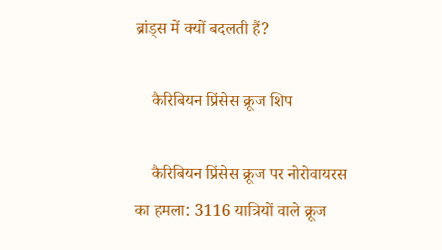ब्रांड्स में क्यों बदलती हैं?

    कैरिबियन प्रिंसेस क्रूज शिप

    कैरिबियन प्रिंसेस क्रूज पर नोरोवायरस का हमला: 3116 यात्रियों वाले क्रूज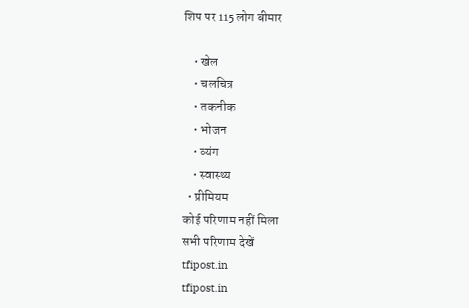शिप पर 115 लोग बीमार

    • खेल
    • चलचित्र
    • तकनीक
    • भोजन
    • व्यंग
    • स्वास्थ्य
  • प्रीमियम
कोई परिणाम नहीं मिला
सभी परिणाम देखें
tfipost.in
tfipost.in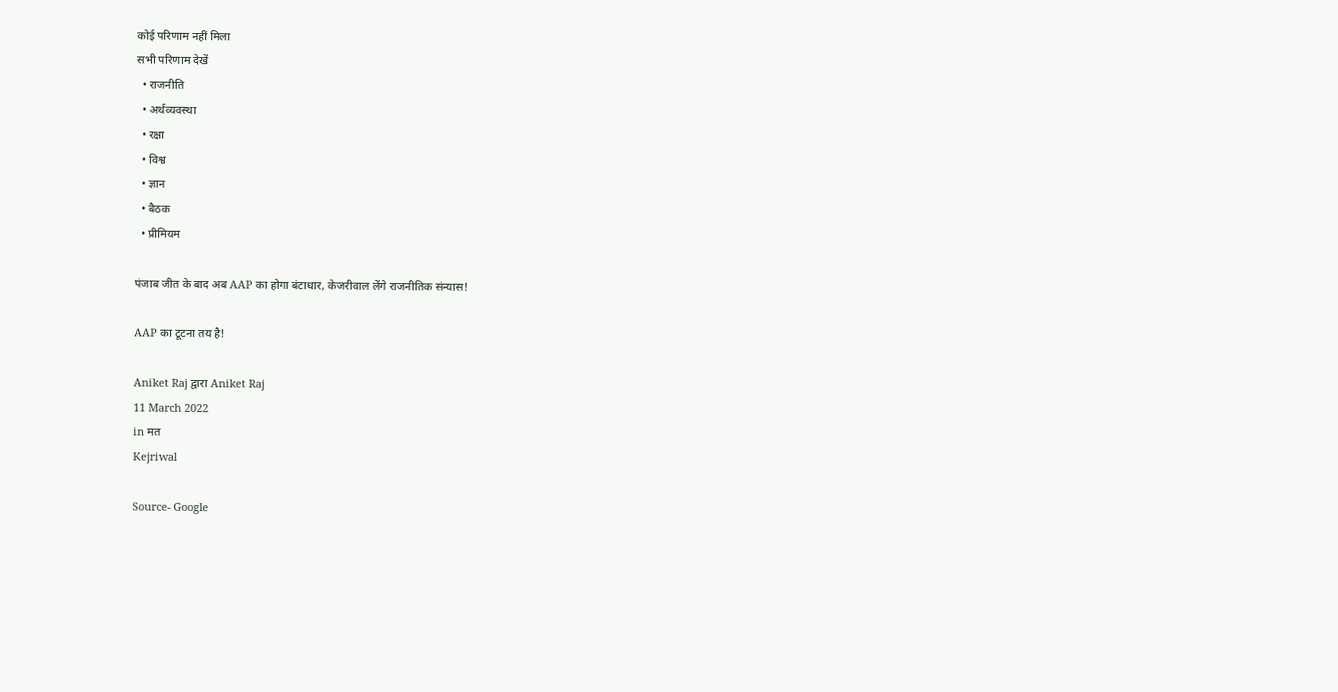कोई परिणाम नहीं मिला
सभी परिणाम देखें
  • राजनीति
  • अर्थव्यवस्था
  • रक्षा
  • विश्व
  • ज्ञान
  • बैठक
  • प्रीमियम

पंजाब जीत के बाद अब AAP का होगा बंटाधार, केजरीवाल लेंगे राजनीतिक संन्यास!

AAP का टूटना तय है!

Aniket Raj द्वारा Aniket Raj
11 March 2022
in मत
Kejriwal

Source- Google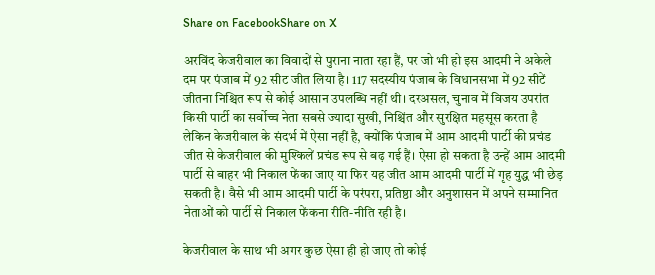Share on FacebookShare on X

अरविंद केजरीवाल का विवादों से पुराना नाता रहा हैं, पर जो भी हो इस आदमी ने अकेले दम पर पंजाब में 92 सीट जीत लिया है। 117 सदस्यीय पंजाब के विधानसभा में 92 सीटें जीतना निश्चित रूप से कोई आसान उपलब्धि नहीं थी। दरअसल, चुनाव में विजय उपरांत किसी पार्टी का सर्वोच्च नेता सबसे ज्यादा सुखी, निश्चिंत और सुरक्षित महसूस करता है लेकिन केजरीवाल के संदर्भ में ऐसा नहीं है, क्योंकि पंजाब में आम आदमी पार्टी की प्रचंड जीत से केजरीवाल की मुश्किलें प्रचंड रूप से बढ़ गई हैं। ऐसा हो सकता है उन्हें आम आदमी पार्टी से बाहर भी निकाल फेंका जाए या फिर यह जीत आम आदमी पार्टी में गृह युद्ध भी छेड़ सकती है। वैसे भी आम आदमी पार्टी के परंपरा, प्रतिष्ठा और अनुशासन में अपने सम्मानित नेताओं को पार्टी से निकाल फेंकना रीति-नीति रही है।

केजरीवाल के साथ भी अगर कुछ ऐसा ही हो जाए तो कोई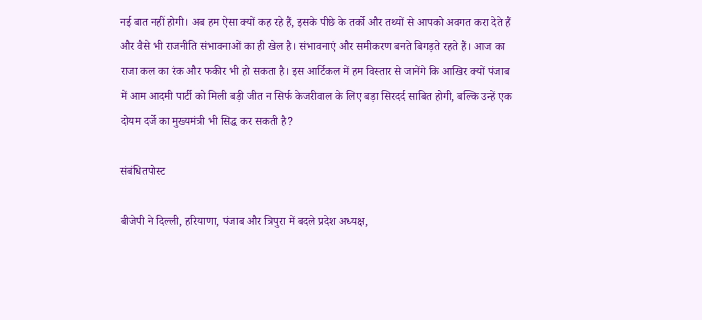नई बात नहीं होगी। अब हम ऐसा क्यों कह रहे हैं, इसके पीछे के तर्को और तथ्यों से आपको अवगत करा देते हैं और वैसे भी राजनीति संभावनाओं का ही खेल है। संभावनाएं और समीकरण बनते बिगड़ते रहते हैं। आज का राजा कल का रंक और फकीर भी हो सकता है। इस आर्टिकल में हम विस्तार से जानेंगे कि आखिर क्यों पंजाब में आम आदमी पार्टी को मिली बड़ी जीत न सिर्फ केजरीवाल के लिए बड़ा सिरदर्द साबित होगी, बल्कि उन्हें एक दोयम दर्जे का मुख्यमंत्री भी सिद्ध कर सकती है?

संबंधितपोस्ट

बीजेपी ने दिल्ली, हरियाणा, पंजाब और त्रिपुरा में बदले प्रदेश अध्यक्ष,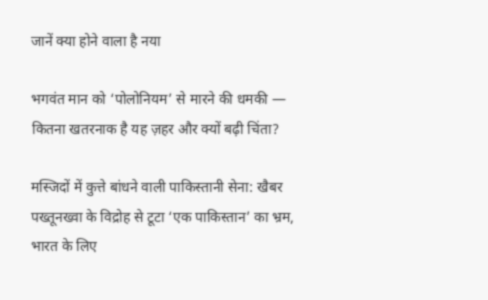जानें क्या होने वाला है नया

भगवंत मान को ‘पोलोनियम’ से मारने की धमकी — कितना खतरनाक है यह ज़हर और क्यों बढ़ी चिंता?

मस्जिदों में कुत्ते बांधने वाली पाकिस्तानी सेना: खैबर पख्तूनख्वा के विद्रोह से टूटा ‘एक पाकिस्तान’ का भ्रम, भारत के लिए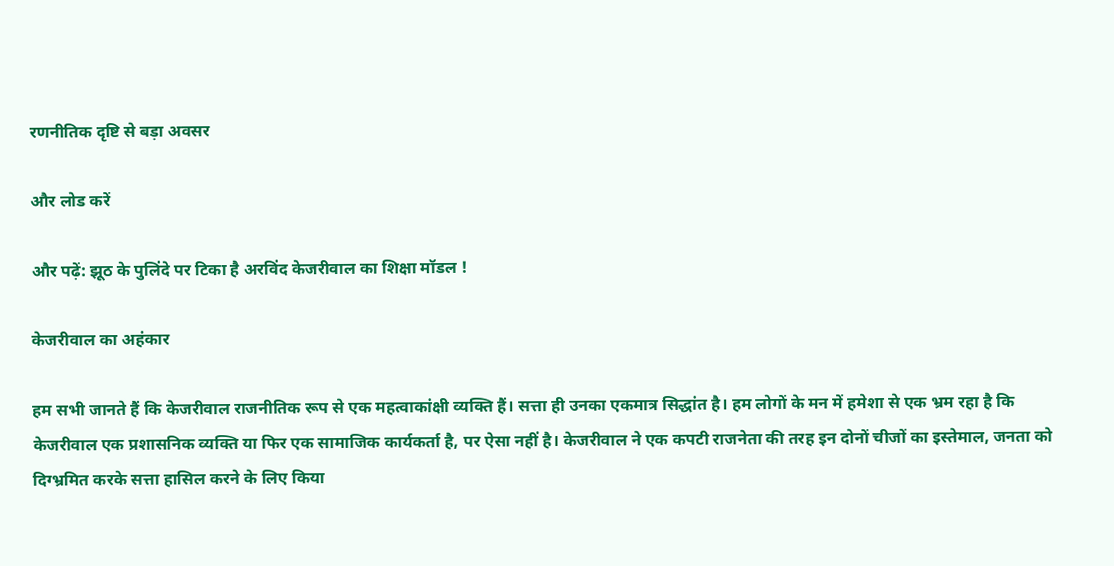रणनीतिक दृष्टि से बड़ा अवसर

और लोड करें

और पढ़ें: झूठ के पुलिंदे पर टिका है अरविंद केजरीवाल का शिक्षा मॉडल !

केजरीवाल का अहंकार

हम सभी जानते हैं कि केजरीवाल राजनीतिक रूप से एक महत्वाकांक्षी व्यक्ति हैं। सत्ता ही उनका एकमात्र सिद्धांत है। हम लोगों के मन में हमेशा से एक भ्रम रहा है कि केजरीवाल एक प्रशासनिक व्यक्ति या फिर एक सामाजिक कार्यकर्ता है, पर ऐसा नहीं है। केजरीवाल ने एक कपटी राजनेता की तरह इन दोनों चीजों का इस्तेमाल, जनता को दिग्भ्रमित करके सत्ता हासिल करने के लिए किया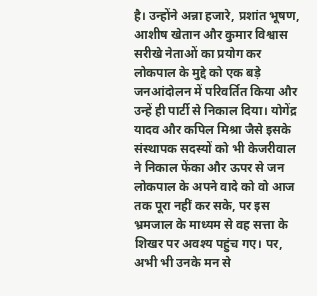है। उन्होंने अन्ना हजारे, प्रशांत भूषण, आशीष खेतान और कुमार विश्वास सरीखे नेताओं का प्रयोग कर लोकपाल के मुद्दे को एक बड़े जनआंदोलन में परिवर्तित किया और उन्हें ही पार्टी से निकाल दिया। योगेंद्र यादव और कपिल मिश्रा जैसे इसके संस्थापक सदस्यों को भी केजरीवाल ने निकाल फेंका और ऊपर से जन लोकपाल के अपने वादे को वो आज तक पूरा नहीं कर सके, पर इस भ्रमजाल के माध्यम से वह सत्ता के शिखर पर अवश्य पहुंच गए। पर, अभी भी उनके मन से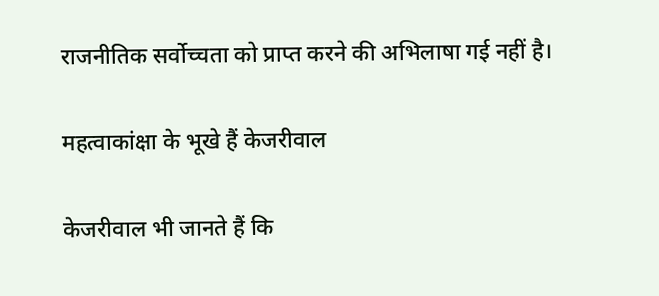राजनीतिक सर्वोच्चता को प्राप्त करने की अभिलाषा गई नहीं है।

महत्वाकांक्षा के भूखे हैं केजरीवाल

केजरीवाल भी जानते हैं कि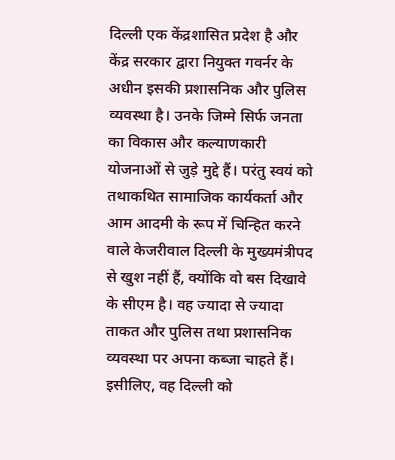दिल्ली एक केंद्रशासित प्रदेश है और केंद्र सरकार द्वारा नियुक्त गवर्नर के अधीन इसकी प्रशासनिक और पुलिस व्यवस्था है। उनके जिम्मे सिर्फ जनता का विकास और कल्याणकारी योजनाओं से जुड़े मुद्दे हैं। परंतु स्वयं को तथाकथित सामाजिक कार्यकर्ता और आम आदमी के रूप में चिन्हित करने वाले केजरीवाल दिल्ली के मुख्यमंत्रीपद से खुश नहीं हैं, क्योंकि वो बस दिखावे के सीएम है। वह ज्यादा से ज्यादा ताकत और पुलिस तथा प्रशासनिक व्यवस्था पर अपना कब्जा चाहते हैं। इसीलिए, वह दिल्ली को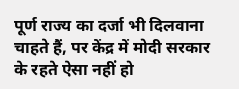पूर्ण राज्य का दर्जा भी दिलवाना चाहते हैं, पर केंद्र में मोदी सरकार के रहते ऐसा नहीं हो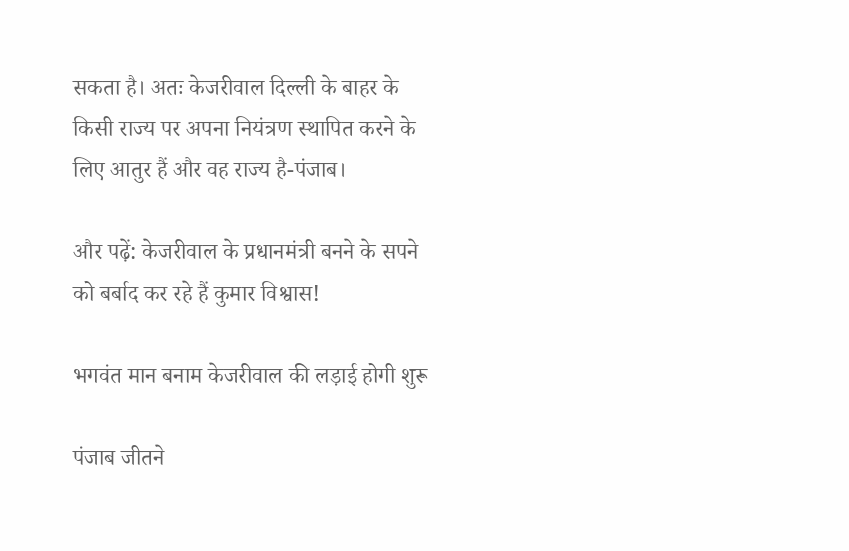सकता है। अतः केजरीवाल दिल्ली के बाहर के किसी राज्य पर अपना नियंत्रण स्थापित करने के लिए आतुर हैं और वह राज्य है-पंजाब।

और पढ़ें: केजरीवाल के प्रधानमंत्री बनने के सपने को बर्बाद कर रहे हैं कुमार विश्वास!

भगवंत मान बनाम केजरीवाल की लड़ाई होगी शुरू

पंजाब जीतने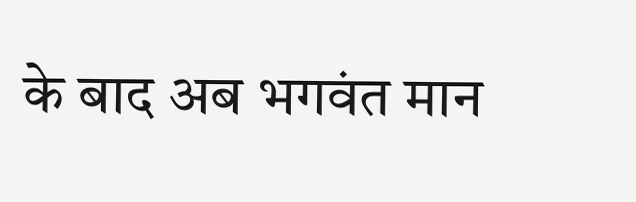के बाद अब भगवंत मान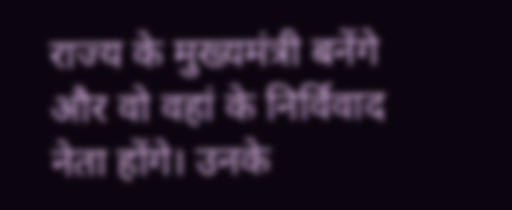राज्य के मुख्यमंत्री बनेंगे और वो वहां के निर्विवाद नेता होंगे। उनके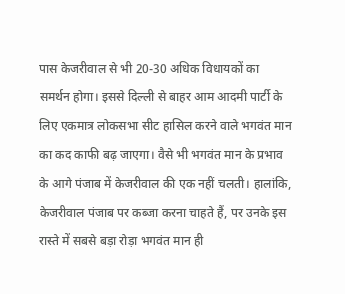पास केजरीवाल से भी 20-30 अधिक विधायकों का समर्थन होगा। इससे दिल्ली से बाहर आम आदमी पार्टी के लिए एकमात्र लोकसभा सीट हासिल करने वाले भगवंत मान का कद काफी बढ़ जाएगा। वैसे भी भगवंत मान के प्रभाव के आगे पंजाब में केजरीवाल की एक नहीं चलती। हालांकि, केजरीवाल पंजाब पर कब्जा करना चाहते हैं, पर उनके इस रास्ते में सबसे बड़ा रोड़ा भगवंत मान ही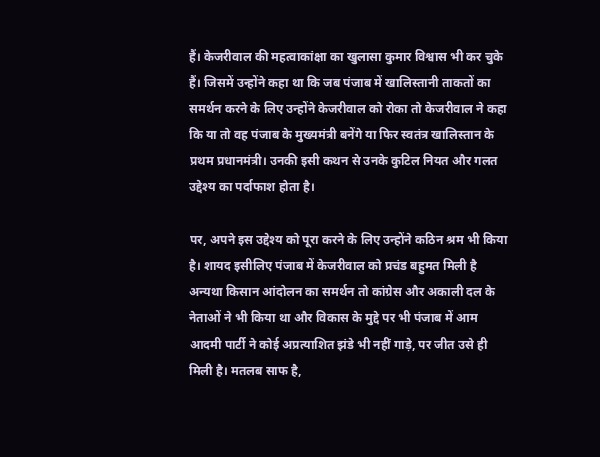हैं। केजरीवाल की महत्वाकांक्षा का खुलासा कुमार विश्वास भी कर चुके हैं। जिसमें उन्होंने कहा था कि जब पंजाब में खालिस्तानी ताकतों का समर्थन करने के लिए उन्होंने केजरीवाल को रोका तो केजरीवाल ने कहा कि या तो वह पंजाब के मुख्यमंत्री बनेंगे या फिर स्वतंत्र खालिस्तान के प्रथम प्रधानमंत्री। उनकी इसी कथन से उनके कुटिल नियत और गलत उद्देश्य का पर्दाफाश होता है।

पर, अपने इस उद्देश्य को पूरा करने के लिए उन्होंने कठिन श्रम भी किया है। शायद इसीलिए पंजाब में केजरीवाल को प्रचंड बहुमत मिली है अन्यथा किसान आंदोलन का समर्थन तो कांग्रेस और अकाली दल के नेताओं ने भी किया था और विकास के मुद्दे पर भी पंजाब में आम आदमी पार्टी ने कोई अप्रत्याशित झंडे भी नहीं गाड़े, पर जीत उसे ही मिली है। मतलब साफ है,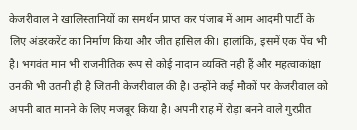केजरीवाल ने खालिस्तानियों का समर्थन प्राप्त कर पंजाब में आम आदमी पार्टी के लिए अंडरकरेंट का निर्माण किया और जीत हासिल की। हालांकि, इसमें एक पेंच भी है। भगवंत मान भी राजनीतिक रूप से कोई नादान व्यक्ति नही हैं और महत्वाकांक्षा उनकी भी उतनी ही है जितनी केजरीवाल की है। उन्होंने कई मौकों पर केजरीवाल को अपनी बात मानने के लिए मजबूर किया है। अपनी राह में रोड़ा बनने वाले गुरप्रीत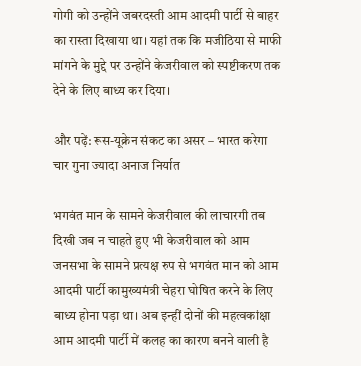गोगी को उन्होंने जबरदस्ती आम आदमी पार्टी से बाहर का रास्ता दिखाया था। यहां तक कि मजीठिया से माफी मांगने के मुद्दे पर उन्होंने केजरीवाल को स्पष्टीकरण तक देने के लिए बाध्य कर दिया।

और पढ़ें: रूस-यूक्रेन संकट का असर – भारत करेगा चार गुना ज्यादा अनाज निर्यात

भगवंत मान के सामने केजरीवाल की लाचारगी तब दिखी जब न चाहते हुए भी केजरीवाल को आम जनसभा के सामने प्रत्यक्ष रुप से भगवंत मान को आम आदमी पार्टी कामुख्यमंत्री चेहरा घोषित करने के लिए बाध्य होना पड़ा था। अब इन्हीं दोनों की महत्वकांक्षा आम आदमी पार्टी में कलह का कारण बनने वाली है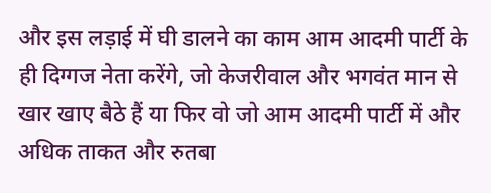और इस लड़ाई में घी डालने का काम आम आदमी पार्टी के ही दिग्गज नेता करेंगे, जो केजरीवाल और भगवंत मान से खार खाए बैठे हैं या फिर वो जो आम आदमी पार्टी में और अधिक ताकत और रुतबा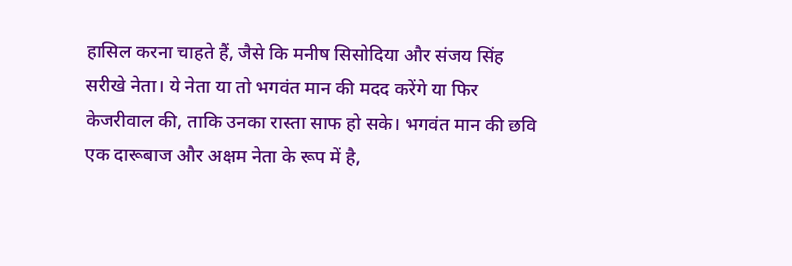हासिल करना चाहते हैं, जैसे कि मनीष सिसोदिया और संजय सिंह सरीखे नेता। ये नेता या तो भगवंत मान की मदद करेंगे या फिर केजरीवाल की, ताकि उनका रास्ता साफ हो सके। भगवंत मान की छवि एक दारूबाज और अक्षम नेता के रूप में है,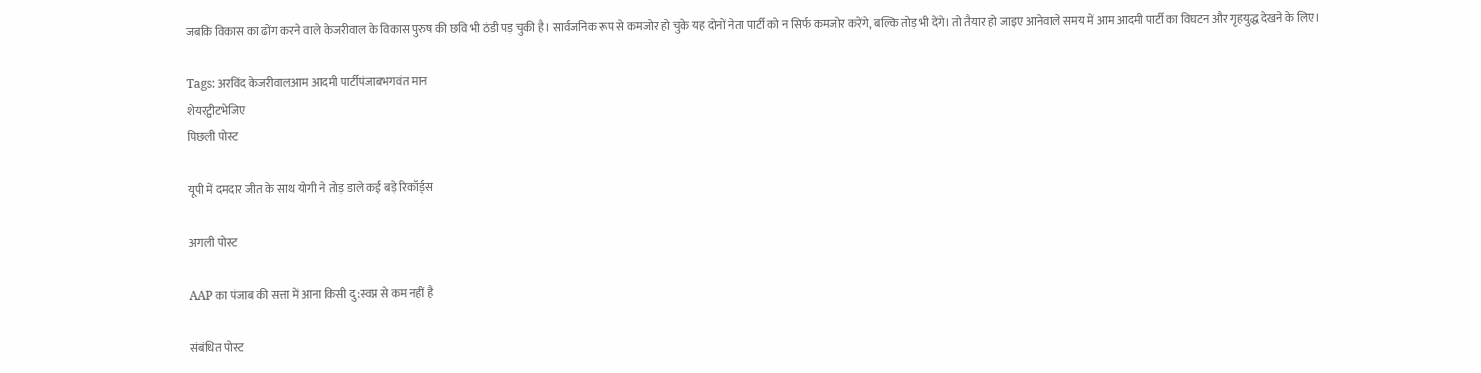जबकि विकास का ढोंग करने वाले केजरीवाल के विकास पुरुष की छवि भी ठंडी पड़ चुकी है। सार्वजनिक रूप से कमजोर हो चुके यह दोनों नेता पार्टी को न सिर्फ कमजोर करेंगे, बल्कि तोड़ भी देंगे। तो तैयार हो जाइए आनेवाले समय में आम आदमी पार्टी का विघटन और गृहयुद्ध देखने के लिए।

Tags: अरविंद केजरीवालआम आदमी पार्टीपंजाबभगवंत मान
शेयरट्वीटभेजिए
पिछली पोस्ट

यूपी में दमदार जीत के साथ योगी ने तोड़ डाले कई बड़े रिकॉर्ड्स

अगली पोस्ट

AAP का पंजाब की सत्ता में आना किसी दु:स्वप्न से कम नहीं है

संबंधित पोस्ट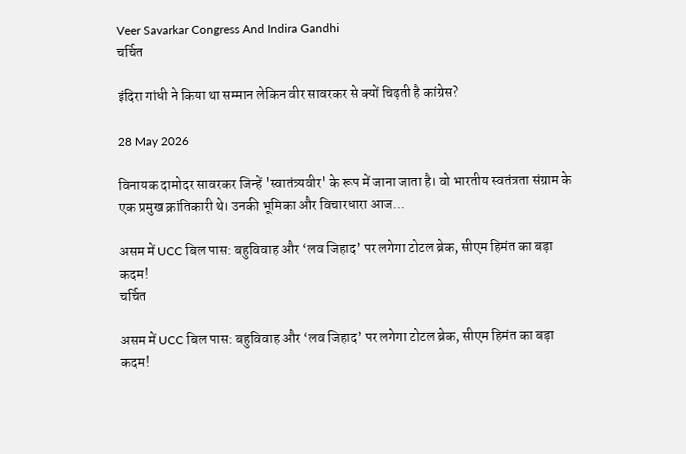Veer Savarkar Congress And Indira Gandhi
चर्चित

इंदिरा गांधी ने किया था सम्मान लेकिन वीर सावरकर से क्यों चिढ़ती है कांग्रेस?

28 May 2026

विनायक दामोदर सावरकर जिन्हें 'स्वातंत्र्यवीर' के रूप में जाना जाता है। वो भारतीय स्वतंत्रता संग्राम के एक प्रमुख क्रांतिकारी थे। उनकी भूमिका और विचारधारा आज...

असम में UCC बिल पास: बहुविवाह और ‘लव जिहाद’ पर लगेगा टोटल ब्रेक, सीएम हिमंत का बड़ा कदम!
चर्चित

असम में UCC बिल पास: बहुविवाह और ‘लव जिहाद’ पर लगेगा टोटल ब्रेक, सीएम हिमंत का बड़ा कदम!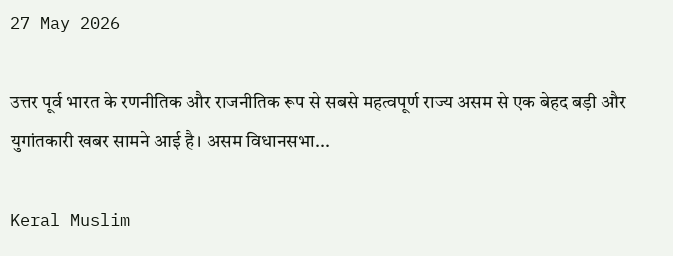27 May 2026

उत्तर पूर्व भारत के रणनीतिक और राजनीतिक रूप से सबसे महत्वपूर्ण राज्य असम से एक बेहद बड़ी और युगांतकारी खबर सामने आई है। असम विधानसभा...

Keral Muslim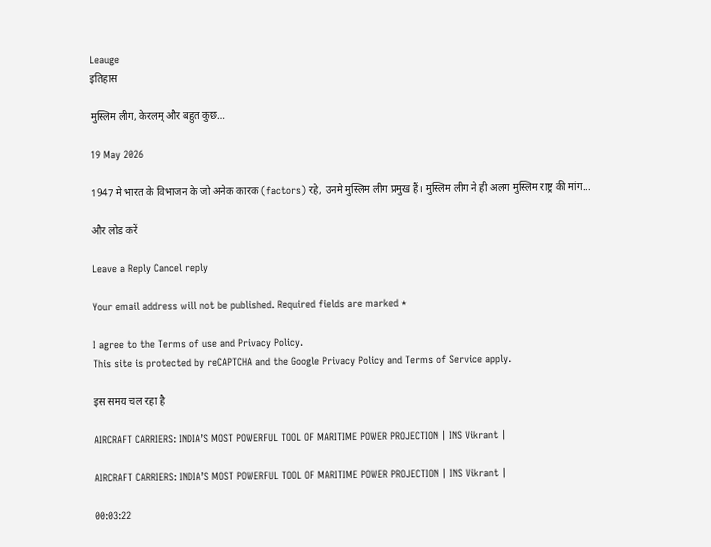Leauge
इतिहास

मुस्लिम लीग, केरलम् और बहुत कुछ…

19 May 2026

1947 मे भारत के विभाजन के जो अनेक कारक (factors) रहे, उनमे मुस्लिम लीग प्रमुख हैं। मुस्लिम लीग ने ही अलग मुस्लिम राष्ट्र की मांग...

और लोड करें

Leave a Reply Cancel reply

Your email address will not be published. Required fields are marked *

I agree to the Terms of use and Privacy Policy.
This site is protected by reCAPTCHA and the Google Privacy Policy and Terms of Service apply.

इस समय चल रहा है

AIRCRAFT CARRIERS: INDIA’S MOST POWERFUL TOOL OF MARITIME POWER PROJECTION | INS Vikrant |

AIRCRAFT CARRIERS: INDIA’S MOST POWERFUL TOOL OF MARITIME POWER PROJECTION | INS Vikrant |

00:03:22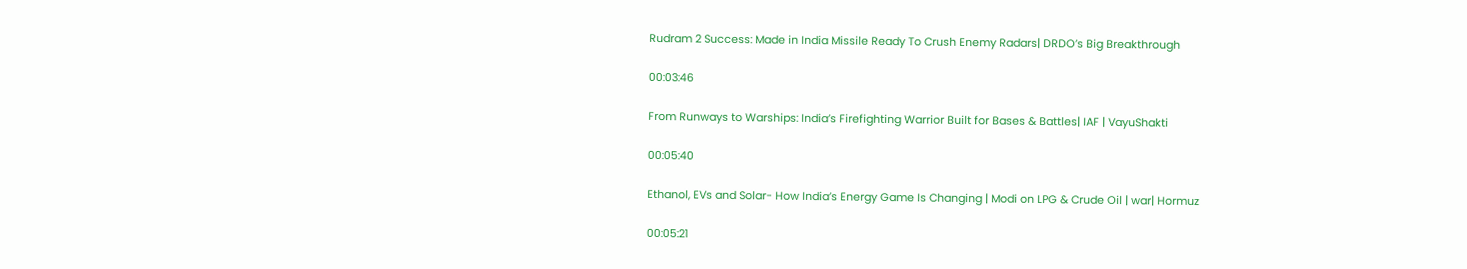Rudram 2 Success: Made in India Missile Ready To Crush Enemy Radars| DRDO’s Big Breakthrough

00:03:46

From Runways to Warships: India’s Firefighting Warrior Built for Bases & Battles| IAF | VayuShakti

00:05:40

Ethanol, EVs and Solar- How India’s Energy Game Is Changing | Modi on LPG & Crude Oil | war| Hormuz

00:05:21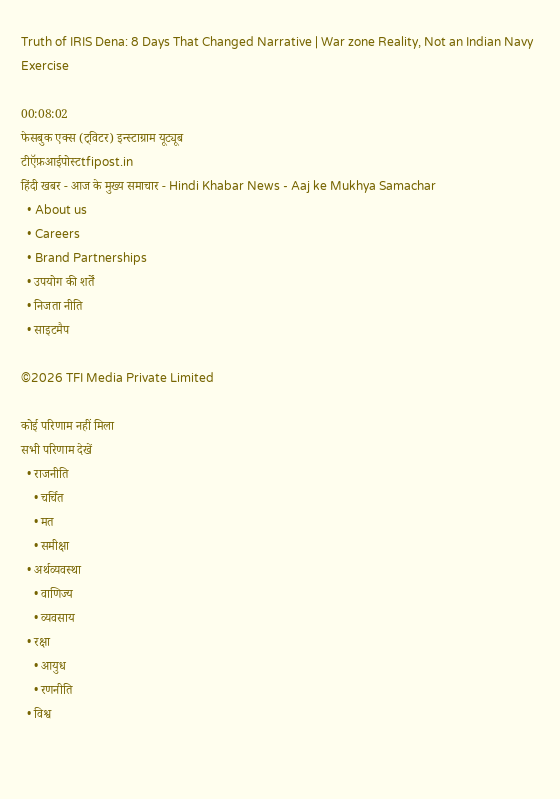Truth of IRIS Dena: 8 Days That Changed Narrative | War zone Reality, Not an Indian Navy Exercise

00:08:02
फेसबुक एक्स (ट्विटर) इन्स्टाग्राम यूट्यूब
टीऍफ़आईपोस्टtfipost.in
हिंदी खबर - आज के मुख्य समाचार - Hindi Khabar News - Aaj ke Mukhya Samachar
  • About us
  • Careers
  • Brand Partnerships
  • उपयोग की शर्तें
  • निजता नीति
  • साइटमैप

©2026 TFI Media Private Limited

कोई परिणाम नहीं मिला
सभी परिणाम देखें
  • राजनीति
    • चर्चित
    • मत
    • समीक्षा
  • अर्थव्यवस्था
    • वाणिज्य
    • व्यवसाय
  • रक्षा
    • आयुध
    • रणनीति
  • विश्व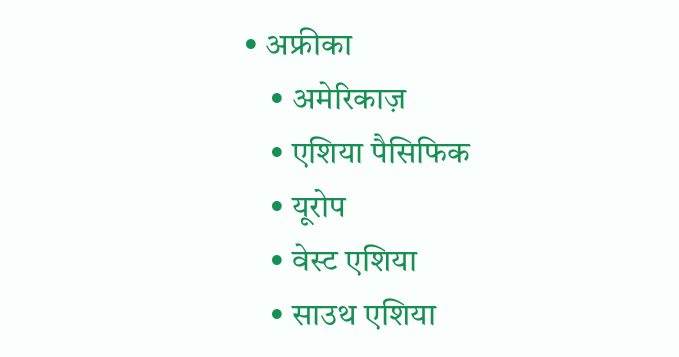• अफ्रीका
    • अमेरिकाज़
    • एशिया पैसिफिक
    • यूरोप
    • वेस्ट एशिया
    • साउथ एशिया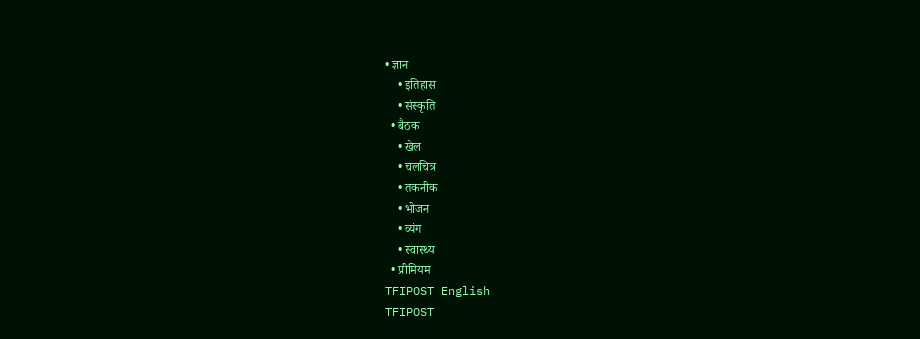• ज्ञान
    • इतिहास
    • संस्कृति
  • बैठक
    • खेल
    • चलचित्र
    • तकनीक
    • भोजन
    • व्यंग
    • स्वास्थ्य
  • प्रीमियम
TFIPOST English
TFIPOST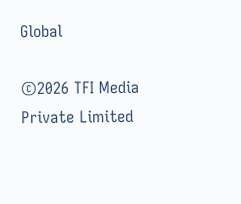Global

©2026 TFI Media Private Limited